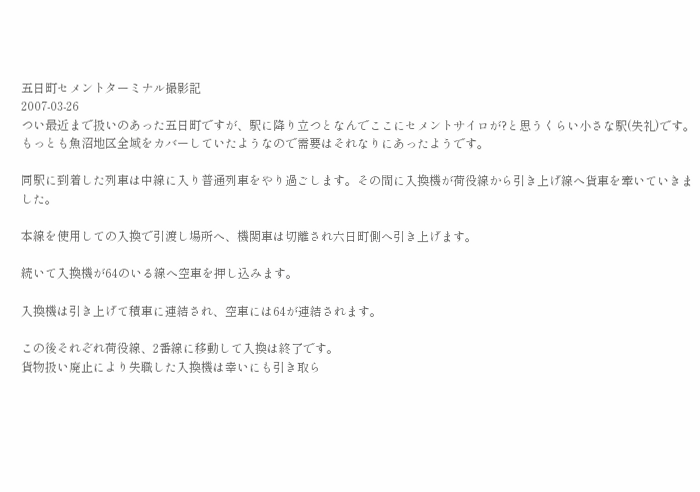五日町セメントターミナル撮影記
2007-03-26
つい最近まで扱いのあった五日町ですが、駅に降り立つとなんでここにセメントサイロが?と思うくらい小さな駅(失礼)です。もっとも魚沼地区全域をカバーしていたようなので需要はそれなりにあったようです。

同駅に到着した列車は中線に入り普通列車をやり過ごします。その間に入換機が荷役線から引き上げ線へ貨車を牽いていきました。

本線を使用しての入換で引渡し場所へ、機関車は切離され六日町側へ引き上げます。

続いて入換機が64のいる線へ空車を押し込みます。

入換機は引き上げて積車に連結され、空車には64が連結されます。

この後それぞれ荷役線、2番線に移動して入換は終了です。
貨物扱い廃止により失職した入換機は幸いにも引き取ら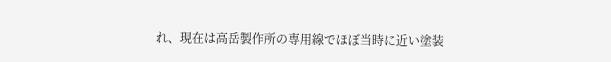れ、現在は高岳製作所の専用線でほぼ当時に近い塗装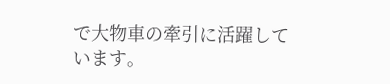で大物車の牽引に活躍しています。